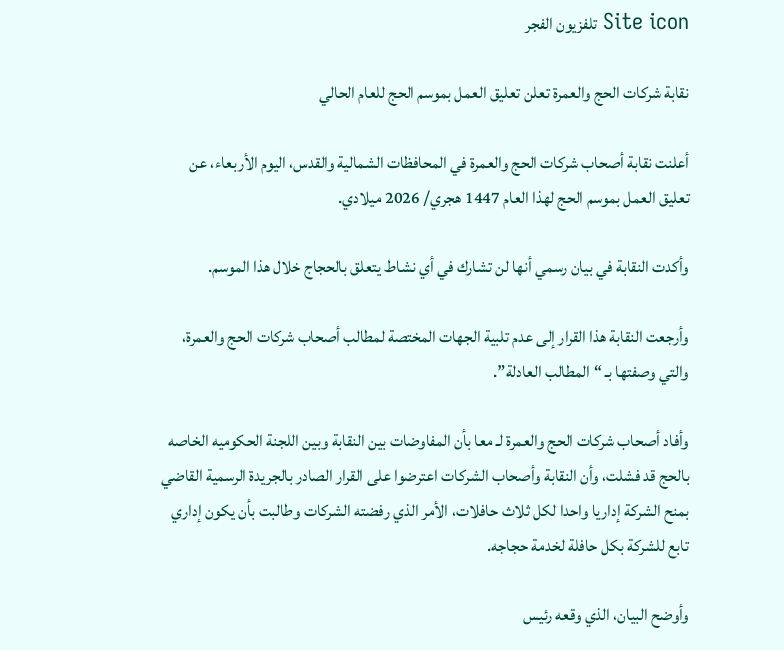Site icon تلفزيون الفجر

نقابة شركات الحج والعمرة تعلن تعليق العمل بموسم الحج للعام الحالي

أعلنت نقابة أصحاب شركات الحج والعمرة في المحافظات الشمالية والقدس، اليوم الأربعاء، عن تعليق العمل بموسم الحج لهذا العام 1447 هجري/ 2026 ميلادي.

وأكدت النقابة في بيان رسمي أنها لن تشارك في أي نشاط يتعلق بالحجاج خلال هذا الموسم.

وأرجعت النقابة هذا القرار إلى عدم تلبية الجهات المختصة لمطالب أصحاب شركات الحج والعمرة، والتي وصفتها بـ “المطالب العادلة”.

وأفاد أصحاب شركات الحج والعمرة لـ معا بأن المفاوضات بين النقابة وبين اللجنة الحكوميه الخاصه بالحج قد فشلت، وأن النقابة وأصحاب الشركات اعترضوا على القرار الصادر بالجريدة الرسمية القاضي بمنح الشركة إداريا واحدا لكل ثلاث حافلات، الأمر الذي رفضته الشركات وطالبت بأن يكون إداري تابع للشركة بكل حافلة لخدمة حجاجه.

وأوضح البيان، الذي وقعه رئيس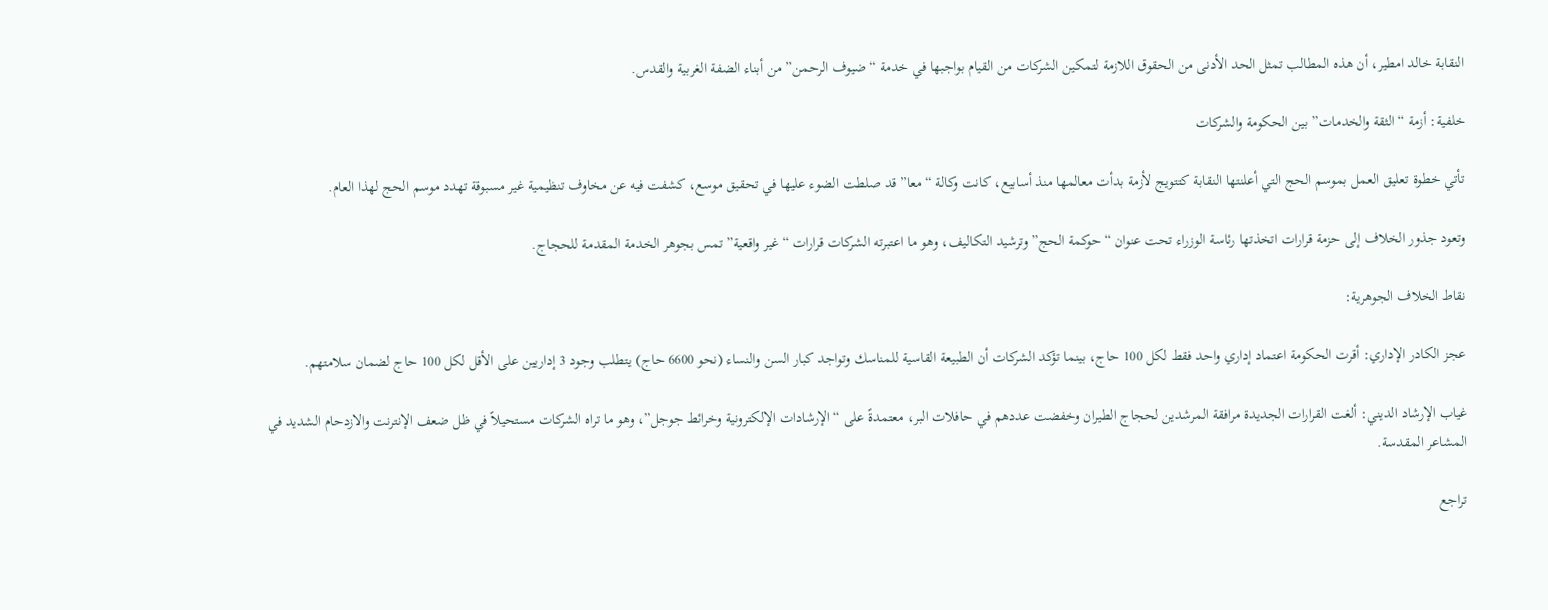النقابة خالد امطير، أن هذه المطالب تمثل الحد الأدنى من الحقوق اللازمة لتمكين الشركات من القيام بواجبها في خدمة “ضيوف الرحمن” من أبناء الضفة الغربية والقدس.

خلفية: أزمة “الثقة والخدمات” بين الحكومة والشركات

تأتي خطوة تعليق العمل بموسم الحج التي أعلنتها النقابة كتتويج لأزمة بدأت معالمها منذ أسابيع، كانت وكالة “معا” قد صلطت الضوء عليها في تحقيق موسع، كشفت فيه عن مخاوف تنظيمية غير مسبوقة تهدد موسم الحج لهذا العام.

وتعود جذور الخلاف إلى حزمة قرارات اتخذتها رئاسة الوزراء تحت عنوان “حوكمة الحج” وترشيد التكاليف، وهو ما اعتبرته الشركات قرارات “غير واقعية” تمس بجوهر الخدمة المقدمة للحجاج.

نقاط الخلاف الجوهرية:

عجز الكادر الإداري: أقرت الحكومة اعتماد إداري واحد فقط لكل 100 حاج، بينما تؤكد الشركات أن الطبيعة القاسية للمناسك وتواجد كبار السن والنساء (نحو 6600 حاج) يتطلب وجود 3 إداريين على الأقل لكل 100 حاج لضمان سلامتهم.

غياب الإرشاد الديني: ألغت القرارات الجديدة مرافقة المرشدين لحجاج الطيران وخفضت عددهم في حافلات البر، معتمدةً على “الإرشادات الإلكترونية وخرائط جوجل”، وهو ما تراه الشركات مستحيلاً في ظل ضعف الإنترنت والازدحام الشديد في المشاعر المقدسة.

تراجع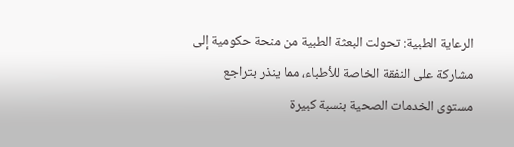الرعاية الطبية: تحولت البعثة الطبية من منحة حكومية إلى مشاركة على النفقة الخاصة للأطباء، مما ينذر بتراجع مستوى الخدمات الصحية بنسبة كبيرة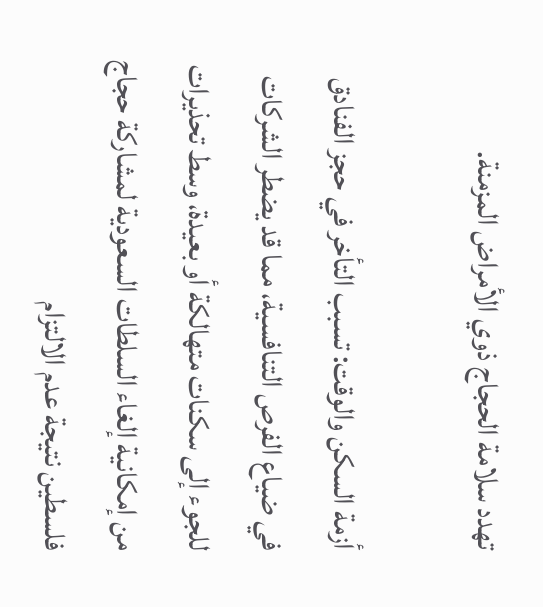تهدد سلامة الحجاج ذوي الأمراض المزمنة.

أزمة السكن والوقت: تسبب التأخر في حجز الفنادق في ضياع الفرص التنافسية، مما قد يضطر الشركات للجوء إلى سكنات متهالكة أو بعيدة، وسط تحذيرات من إمكانية إلغاء السلطات السعودية لمشاركة حجاج فلسطين نتيجة عدم الالتزام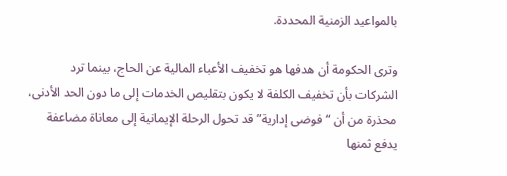بالمواعيد الزمنية المحددة.

وترى الحكومة أن هدفها هو تخفيف الأعباء المالية عن الحاج، بينما ترد الشركات بأن تخفيف الكلفة لا يكون بتقليص الخدمات إلى ما دون الحد الأدنى، محذرة من أن “فوضى إدارية” قد تحول الرحلة الإيمانية إلى معاناة مضاعفة يدفع ثمنها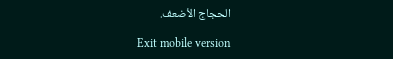الحجاج الأضعف.

Exit mobile version